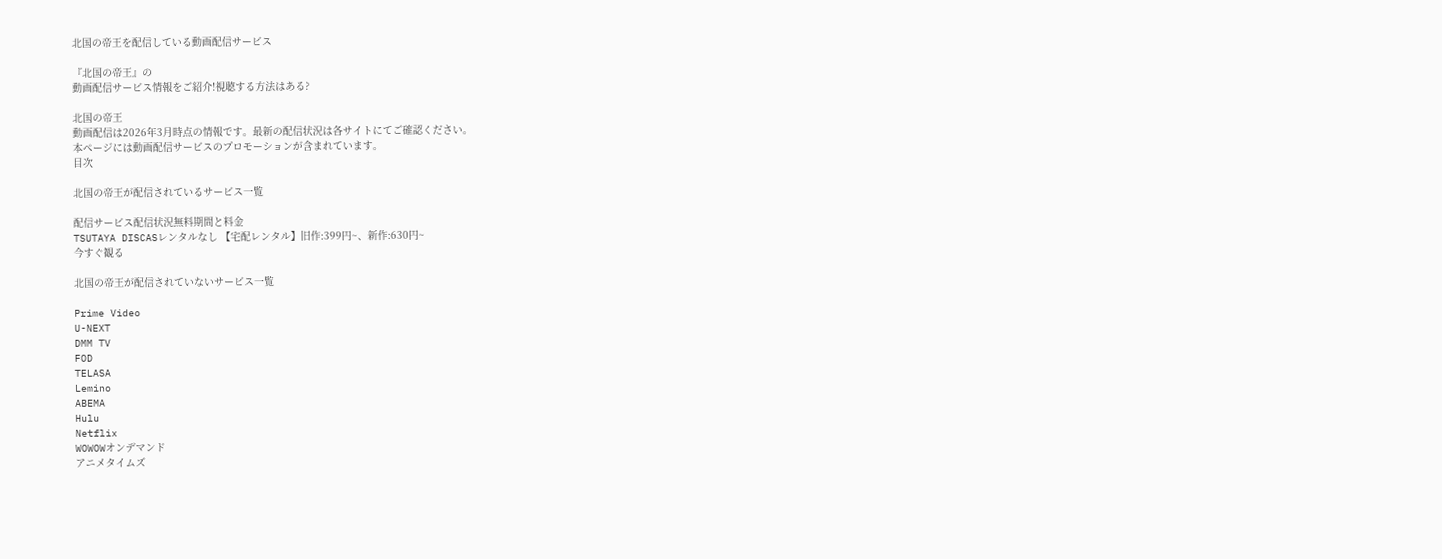北国の帝王を配信している動画配信サービス

『北国の帝王』の
動画配信サービス情報をご紹介!視聴する方法はある?

北国の帝王
動画配信は2026年3月時点の情報です。最新の配信状況は各サイトにてご確認ください。
本ページには動画配信サービスのプロモーションが含まれています。
目次

北国の帝王が配信されているサービス一覧

配信サービス配信状況無料期間と料金
TSUTAYA DISCASレンタルなし 【宅配レンタル】旧作:399円~、新作:630円~
今すぐ観る

北国の帝王が配信されていないサービス一覧

Prime Video
U-NEXT
DMM TV
FOD
TELASA
Lemino
ABEMA
Hulu
Netflix
WOWOWオンデマンド
アニメタイムズ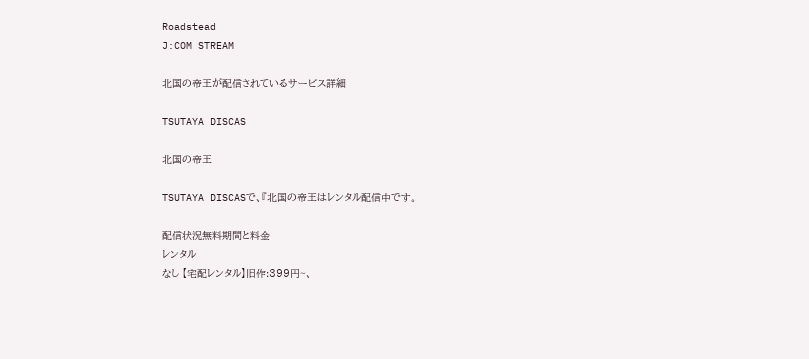Roadstead
J:COM STREAM

北国の帝王が配信されているサービス詳細

TSUTAYA DISCAS

北国の帝王

TSUTAYA DISCASで、『北国の帝王はレンタル配信中です。

配信状況無料期間と料金
レンタル
なし 【宅配レンタル】旧作:399円~、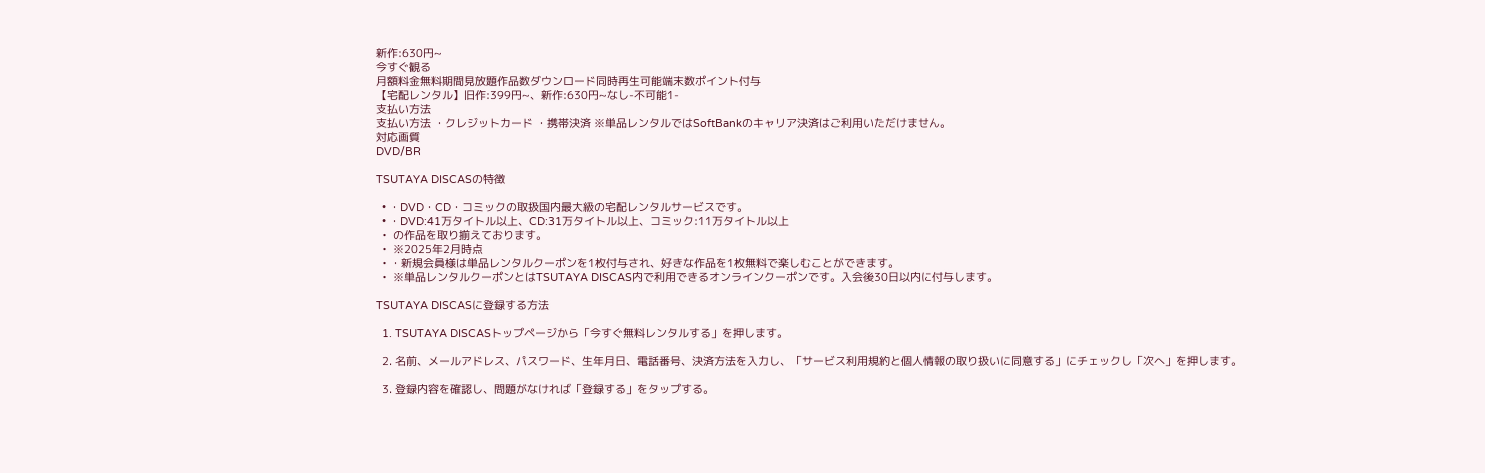新作:630円~
今すぐ観る
月額料金無料期間見放題作品数ダウンロード同時再生可能端末数ポイント付与
【宅配レンタル】旧作:399円~、新作:630円~なし-不可能1-
支払い方法
支払い方法 ・クレジットカード ・携帯決済 ※単品レンタルではSoftBankのキャリア決済はご利用いただけません。
対応画質
DVD/BR

TSUTAYA DISCASの特徴

  • ・DVD・CD・コミックの取扱国内最大級の宅配レンタルサービスです。
  • ・DVD:41万タイトル以上、CD:31万タイトル以上、コミック:11万タイトル以上
  •  の作品を取り揃えております。
  •  ※2025年2月時点
  • ・新規会員様は単品レンタルクーポンを1枚付与され、好きな作品を1枚無料で楽しむことができます。
  •  ※単品レンタルクーポンとはTSUTAYA DISCAS内で利用できるオンラインクーポンです。入会後30日以内に付与します。

TSUTAYA DISCASに登録する方法

  1. TSUTAYA DISCASトップページから「今すぐ無料レンタルする」を押します。

  2. 名前、メールアドレス、パスワード、生年月日、電話番号、決済方法を入力し、「サービス利用規約と個人情報の取り扱いに同意する」にチェックし「次へ」を押します。

  3. 登録内容を確認し、問題がなければ「登録する」をタップする。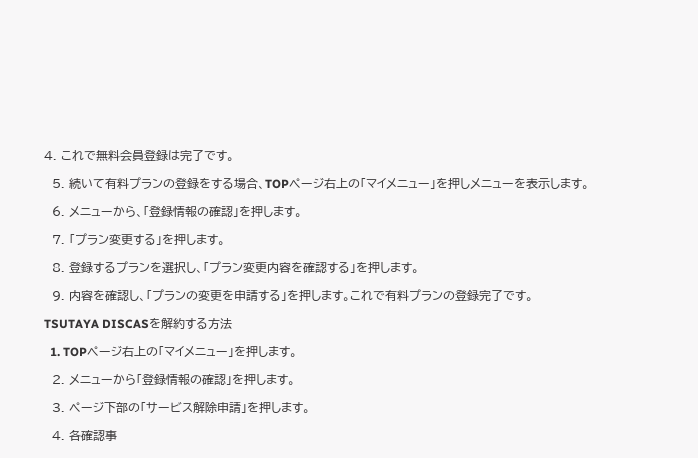4. これで無料会員登録は完了です。

  5. 続いて有料プランの登録をする場合、TOPページ右上の「マイメニュー」を押しメニューを表示します。

  6. メニューから、「登録情報の確認」を押します。

  7. 「プラン変更する」を押します。

  8. 登録するプランを選択し、「プラン変更内容を確認する」を押します。

  9. 内容を確認し、「プランの変更を申請する」を押します。これで有料プランの登録完了です。

TSUTAYA DISCASを解約する方法

  1. TOPページ右上の「マイメニュー」を押します。

  2. メニューから「登録情報の確認」を押します。

  3. ページ下部の「サービス解除申請」を押します。

  4. 各確認事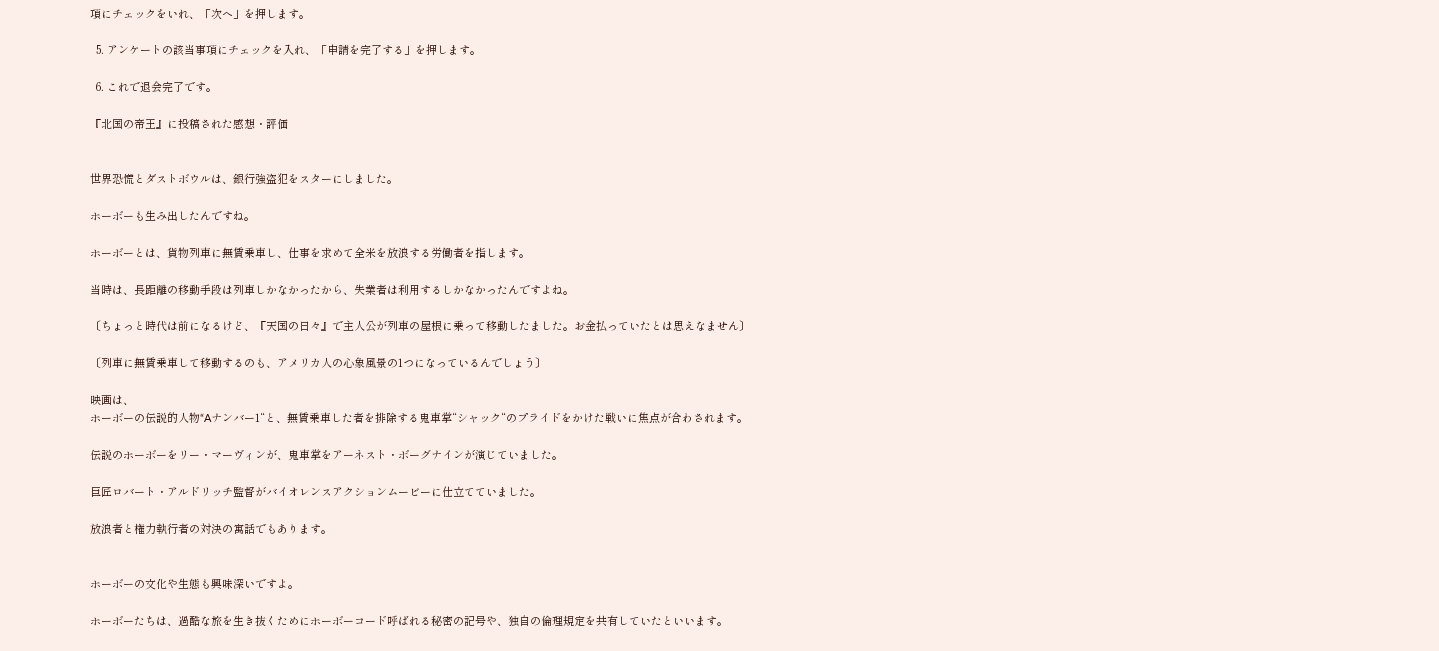項にチェックをいれ、「次へ」を押します。

  5. アンケートの該当事項にチェックを入れ、「申請を完了する」を押します。

  6. これで退会完了です。

『北国の帝王』に投稿された感想・評価


世界恐慌とダストボウルは、銀行強盗犯をスターにしました。

ホーボーも生み出したんですね。

ホーボーとは、貨物列車に無賃乗車し、仕事を求めて全米を放浪する労働者を指します。

当時は、長距離の移動手段は列車しかなかったから、失業者は利用するしかなかったんですよね。

〔ちょっと時代は前になるけど、『天国の日々』で主人公が列車の屋根に乗って移動したました。お金払っていたとは思えなません〕

〔列車に無賃乗車して移動するのも、アメリカ人の心象風景の1つになっているんでしょう〕

映画は、
ホーボーの伝説的人物“Aナンバー1“と、無賃乗車した者を排除する鬼車掌“シャック“のプライドをかけた戦いに焦点が合わされます。

伝説のホーボーをリー・マーヴィンが、鬼車掌をアーネスト・ボーグナインが演じていました。

巨匠ロバート・アルドリッチ監督がバイオレンスアクションムービーに仕立てていました。

放浪者と権力執行者の対決の寓話でもあります。


ホーボーの文化や生態も興味深いですよ。

ホーボーたちは、過酷な旅を生き抜くためにホーボーコード呼ばれる秘密の記号や、独自の倫理規定を共有していたといいます。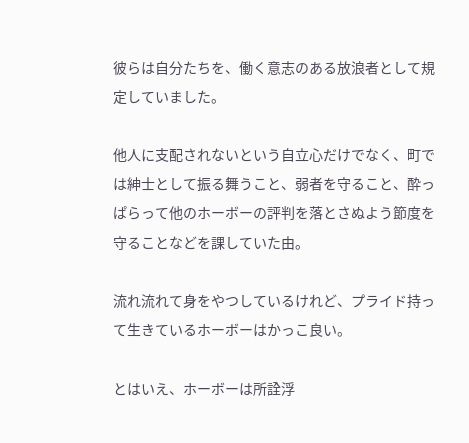彼らは自分たちを、働く意志のある放浪者として規定していました。

他人に支配されないという自立心だけでなく、町では紳士として振る舞うこと、弱者を守ること、酔っぱらって他のホーボーの評判を落とさぬよう節度を守ることなどを課していた由。

流れ流れて身をやつしているけれど、プライド持って生きているホーボーはかっこ良い。

とはいえ、ホーボーは所詮浮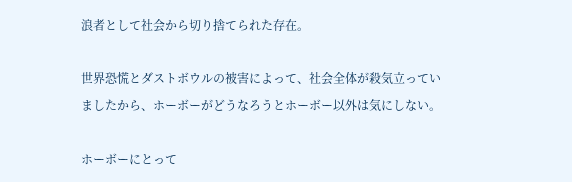浪者として社会から切り捨てられた存在。

世界恐慌とダストボウルの被害によって、社会全体が殺気立っていましたから、ホーボーがどうなろうとホーボー以外は気にしない。

ホーボーにとって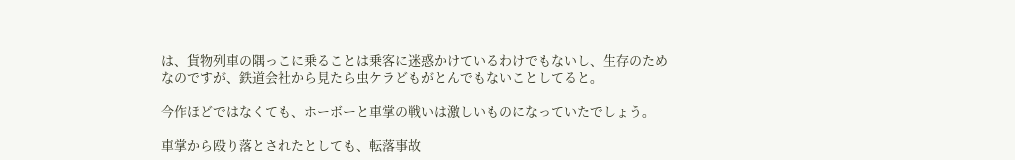は、貨物列車の隅っこに乗ることは乗客に迷惑かけているわけでもないし、生存のためなのですが、鉄道会社から見たら虫ケラどもがとんでもないことしてると。

今作ほどではなくても、ホーボーと車掌の戦いは激しいものになっていたでしょう。

車掌から殴り落とされたとしても、転落事故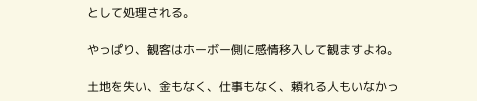として処理される。

やっぱり、観客はホーボー側に感情移入して観ますよね。

土地を失い、金もなく、仕事もなく、頼れる人もいなかっ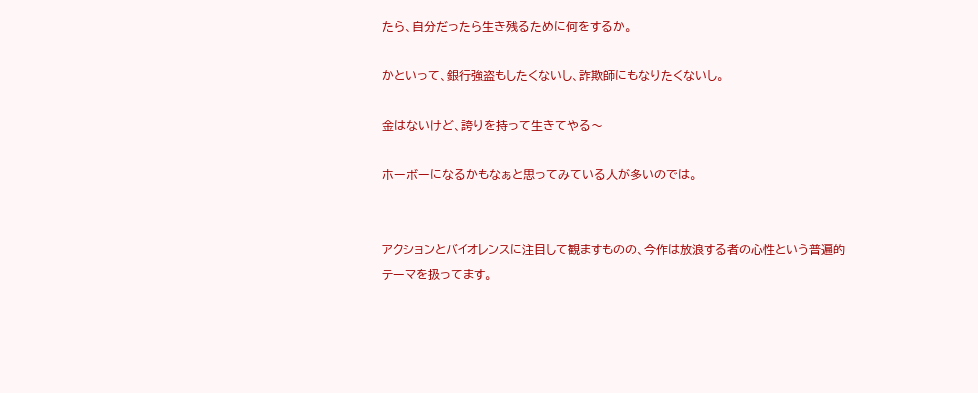たら、自分だったら生き残るために何をするか。

かといって、銀行強盗もしたくないし、詐欺師にもなりたくないし。

金はないけど、誇りを持って生きてやる〜

ホーボーになるかもなぁと思ってみている人が多いのでは。


アクションとバイオレンスに注目して観ますものの、今作は放浪する者の心性という普遍的テーマを扱ってます。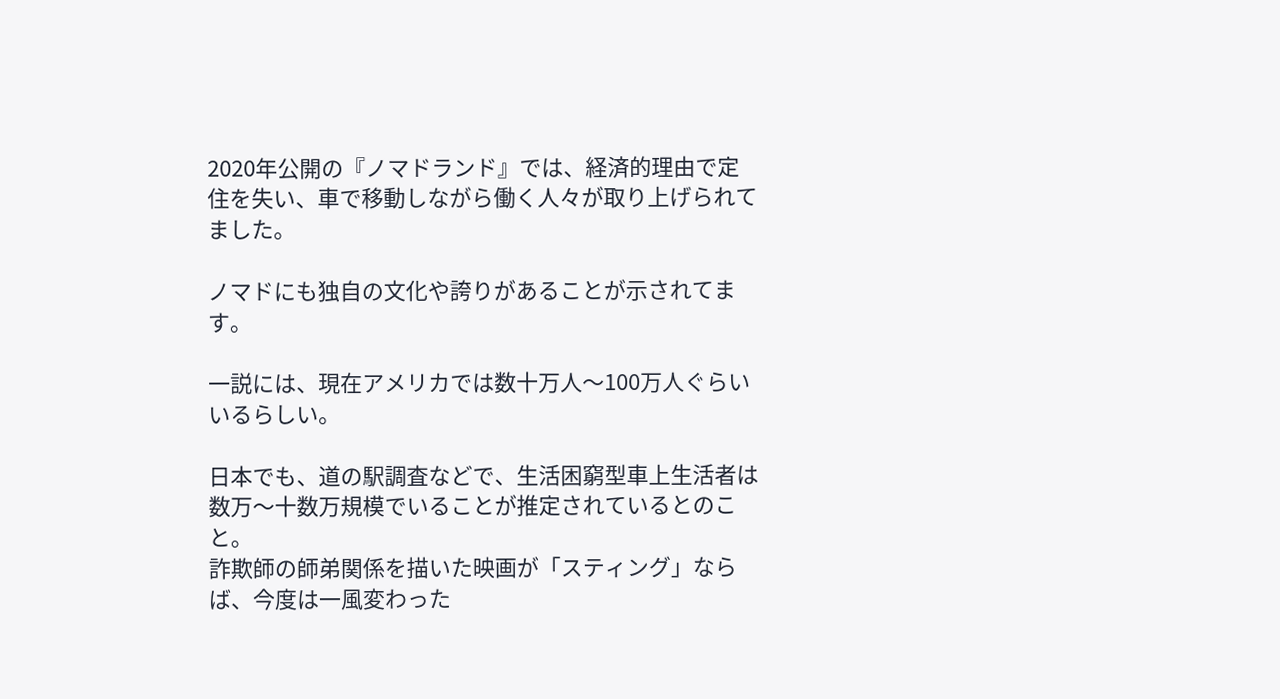2020年公開の『ノマドランド』では、経済的理由で定住を失い、車で移動しながら働く人々が取り上げられてました。

ノマドにも独自の文化や誇りがあることが示されてます。

一説には、現在アメリカでは数十万人〜100万人ぐらいいるらしい。

日本でも、道の駅調査などで、生活困窮型車上生活者は数万〜十数万規模でいることが推定されているとのこと。
詐欺師の師弟関係を描いた映画が「スティング」ならば、今度は一風変わった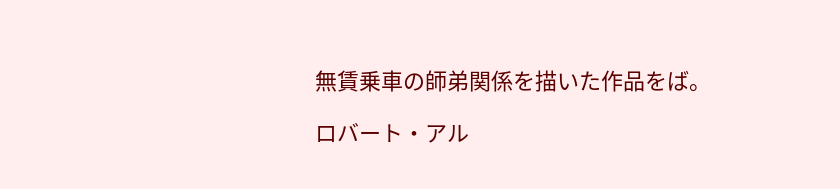無賃乗車の師弟関係を描いた作品をば。

ロバート・アル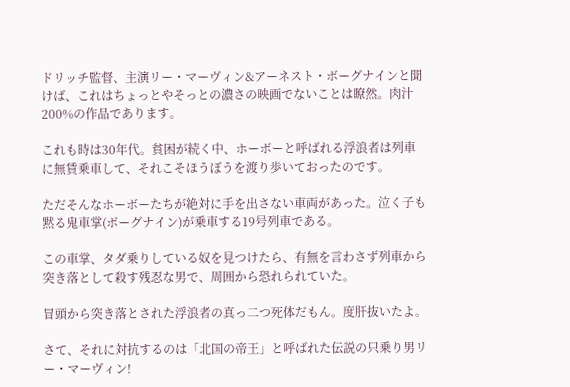ドリッチ監督、主演リー・マーヴィン&アーネスト・ボーグナインと聞けば、これはちょっとやそっとの濃さの映画でないことは瞭然。肉汁200%の作品であります。

これも時は30年代。貧困が続く中、ホーボーと呼ばれる浮浪者は列車に無賃乗車して、それこそほうぼうを渡り歩いておったのです。

ただそんなホーボーたちが絶対に手を出さない車両があった。泣く子も黙る鬼車掌(ボーグナイン)が乗車する19号列車である。

この車掌、タダ乗りしている奴を見つけたら、有無を言わさず列車から突き落として殺す残忍な男で、周囲から恐れられていた。

冒頭から突き落とされた浮浪者の真っ二つ死体だもん。度肝抜いたよ。

さて、それに対抗するのは「北国の帝王」と呼ばれた伝説の只乗り男リー・マーヴィン!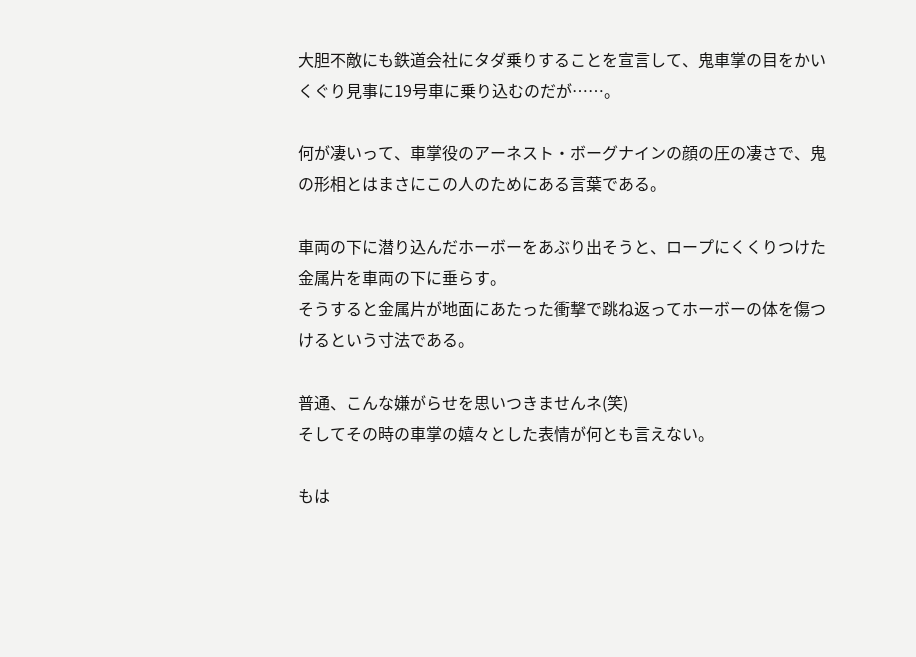大胆不敵にも鉄道会社にタダ乗りすることを宣言して、鬼車掌の目をかいくぐり見事に19号車に乗り込むのだが……。

何が凄いって、車掌役のアーネスト・ボーグナインの顔の圧の凄さで、鬼の形相とはまさにこの人のためにある言葉である。

車両の下に潜り込んだホーボーをあぶり出そうと、ロープにくくりつけた金属片を車両の下に垂らす。
そうすると金属片が地面にあたった衝撃で跳ね返ってホーボーの体を傷つけるという寸法である。

普通、こんな嫌がらせを思いつきませんネ(笑)
そしてその時の車掌の嬉々とした表情が何とも言えない。

もは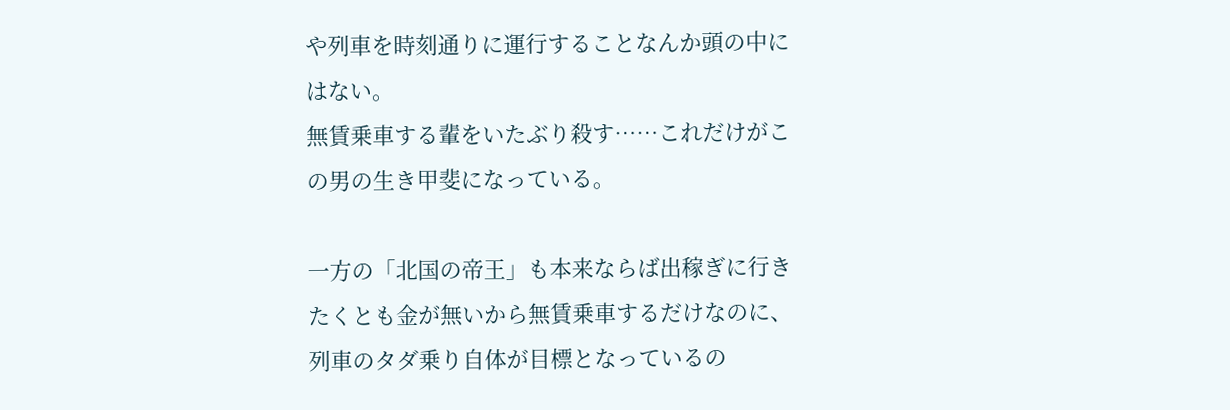や列車を時刻通りに運行することなんか頭の中にはない。
無賃乗車する輩をいたぶり殺す……これだけがこの男の生き甲斐になっている。

一方の「北国の帝王」も本来ならば出稼ぎに行きたくとも金が無いから無賃乗車するだけなのに、列車のタダ乗り自体が目標となっているの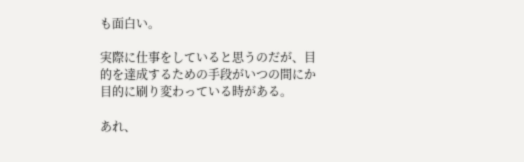も面白い。

実際に仕事をしていると思うのだが、目的を達成するための手段がいつの間にか目的に刷り変わっている時がある。

あれ、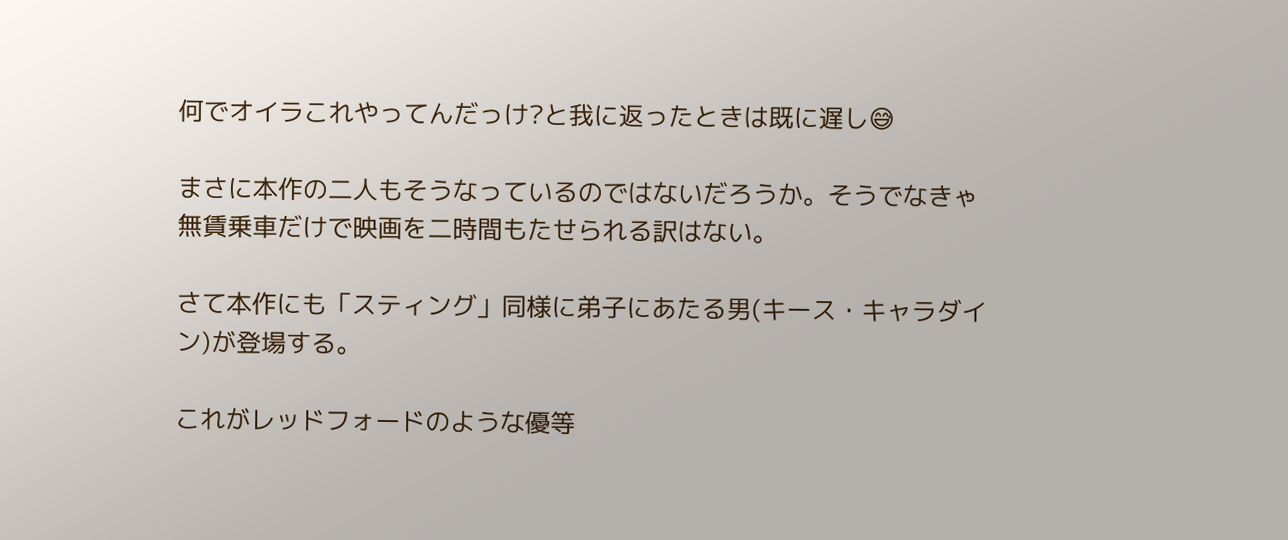何でオイラこれやってんだっけ?と我に返ったときは既に遅し😅

まさに本作の二人もそうなっているのではないだろうか。そうでなきゃ無賃乗車だけで映画を二時間もたせられる訳はない。

さて本作にも「スティング」同様に弟子にあたる男(キース・キャラダイン)が登場する。

これがレッドフォードのような優等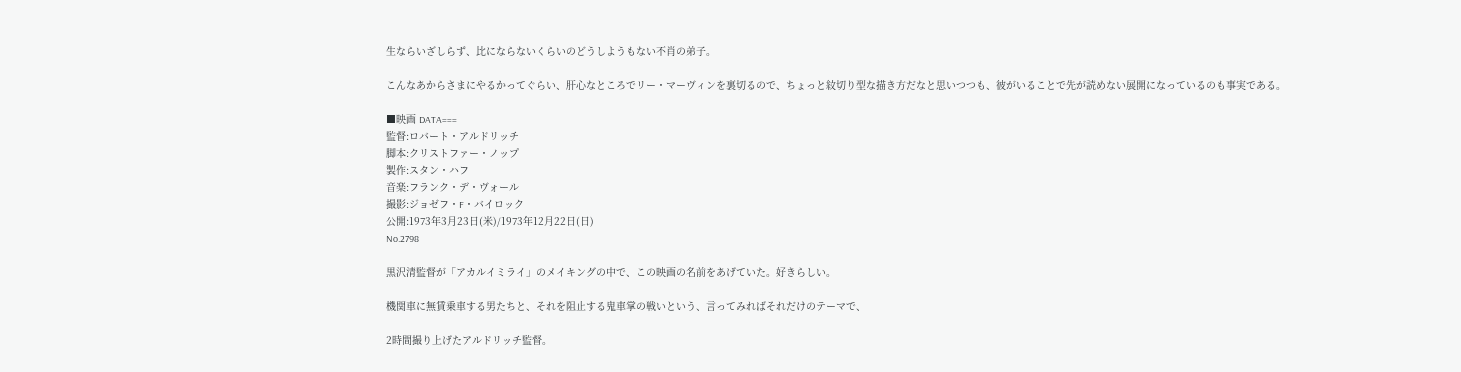生ならいざしらず、比にならないくらいのどうしようもない不肖の弟子。

こんなあからさまにやるかってぐらい、肝心なところでリー・マーヴィンを裏切るので、ちょっと紋切り型な描き方だなと思いつつも、彼がいることで先が読めない展開になっているのも事実である。

■映画 DATA===
監督:ロバート・アルドリッチ
脚本:クリストファー・ノップ
製作:スタン・ハフ
音楽:フランク・デ・ヴォール
撮影:ジョゼフ・F・バイロック
公開:1973年3月23日(米)/1973年12月22日(日)
No.2798

黒沢清監督が「アカルイミライ」のメイキングの中で、この映画の名前をあげていた。好きらしい。

機関車に無賃乗車する男たちと、それを阻止する鬼車掌の戦いという、言ってみればそれだけのテーマで、

2時間撮り上げたアルドリッチ監督。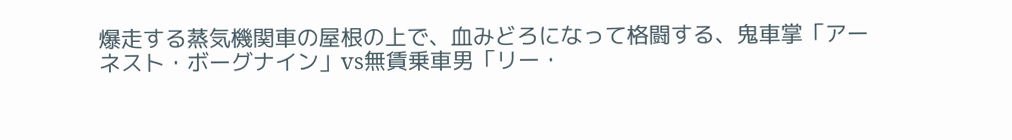爆走する蒸気機関車の屋根の上で、血みどろになって格闘する、鬼車掌「アーネスト・ボーグナイン」vs無賃乗車男「リー・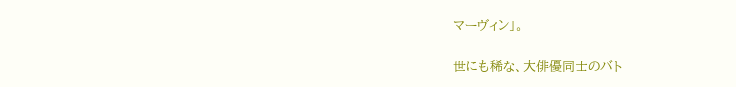マーヴィン」。

世にも稀な、大俳優同士のバト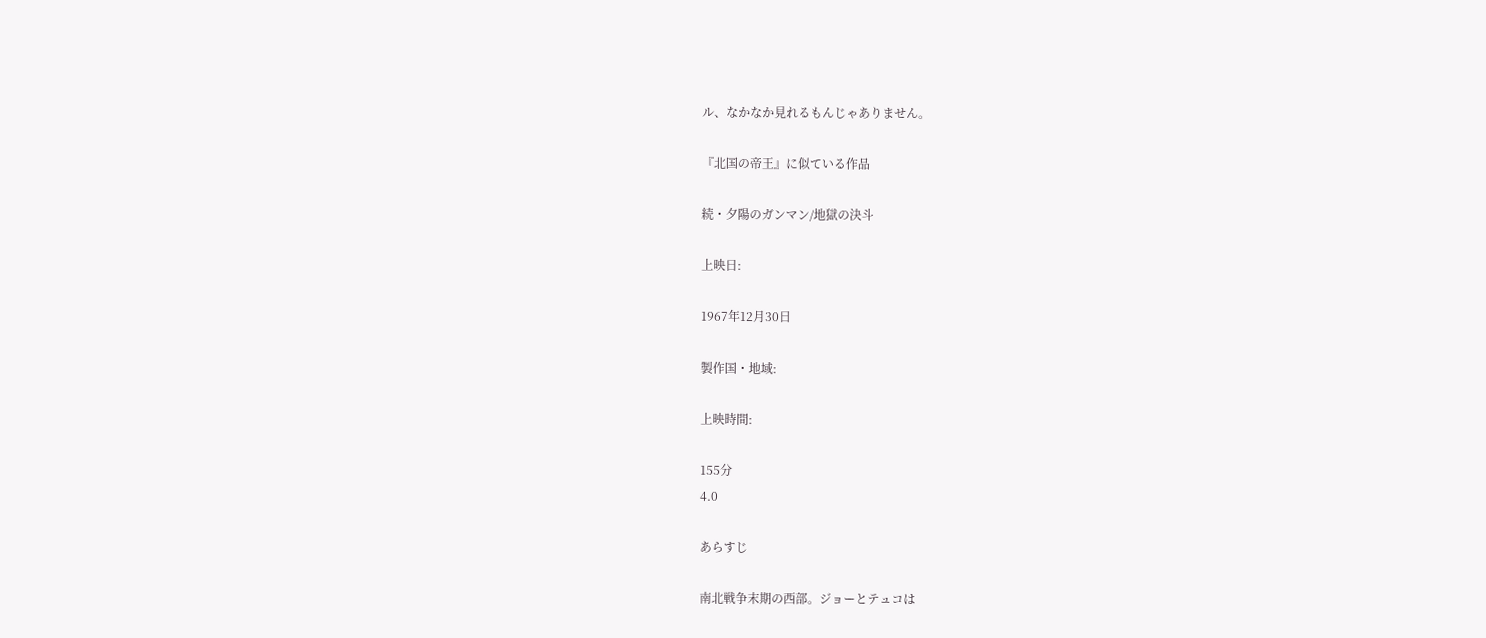ル、なかなか見れるもんじゃありません。

『北国の帝王』に似ている作品

続・夕陽のガンマン/地獄の決斗

上映日:

1967年12月30日

製作国・地域:

上映時間:

155分
4.0

あらすじ

南北戦争末期の西部。ジョーとテュコは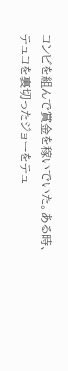コンビを組んで賞金を稼いでいた。ある時、テュコを裏切ったジョーをテュ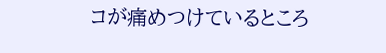コが痛めつけているところ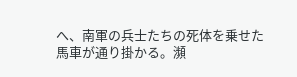へ、南軍の兵士たちの死体を乗せた馬車が通り掛かる。瀕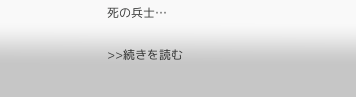死の兵士…

>>続きを読む